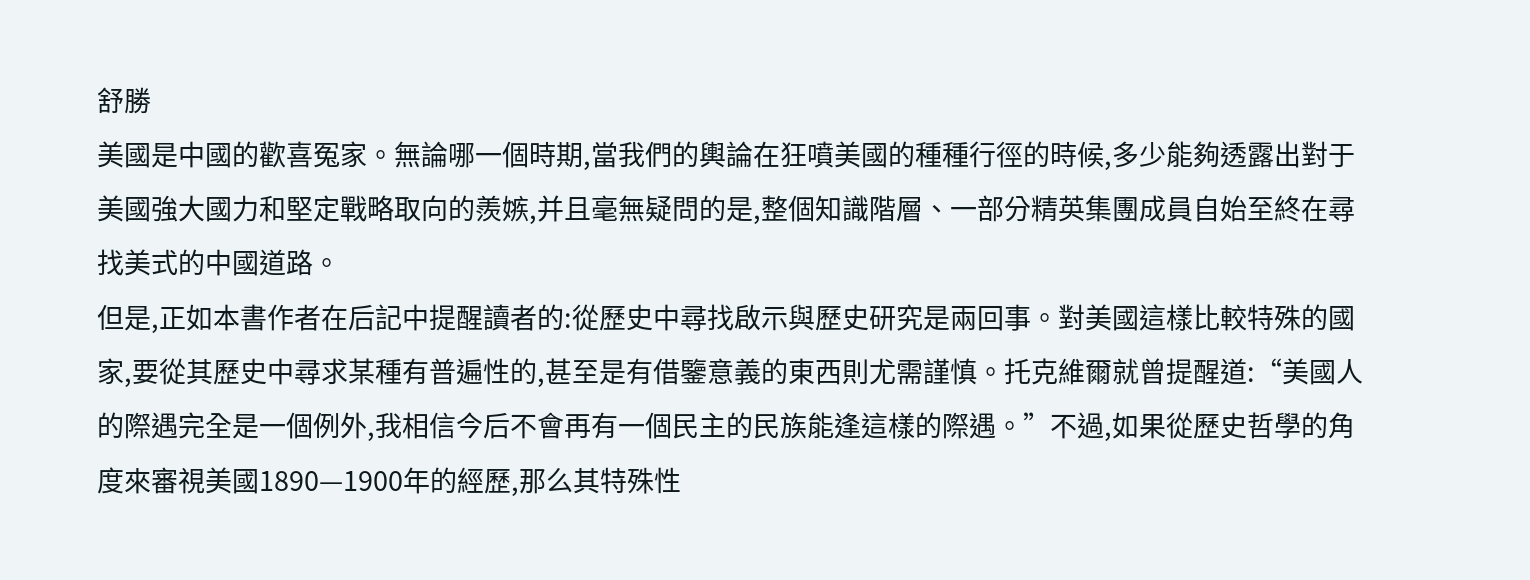舒勝
美國是中國的歡喜冤家。無論哪一個時期,當我們的輿論在狂噴美國的種種行徑的時候,多少能夠透露出對于美國強大國力和堅定戰略取向的羨嫉,并且毫無疑問的是,整個知識階層、一部分精英集團成員自始至終在尋找美式的中國道路。
但是,正如本書作者在后記中提醒讀者的:從歷史中尋找啟示與歷史研究是兩回事。對美國這樣比較特殊的國家,要從其歷史中尋求某種有普遍性的,甚至是有借鑒意義的東西則尤需謹慎。托克維爾就曾提醒道:“美國人的際遇完全是一個例外,我相信今后不會再有一個民主的民族能逢這樣的際遇。”不過,如果從歷史哲學的角度來審視美國1890—1900年的經歷,那么其特殊性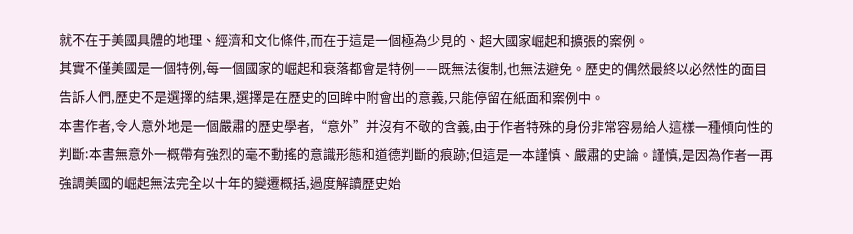就不在于美國具體的地理、經濟和文化條件,而在于這是一個極為少見的、超大國家崛起和擴張的案例。
其實不僅美國是一個特例,每一個國家的崛起和衰落都會是特例——既無法復制,也無法避免。歷史的偶然最終以必然性的面目告訴人們,歷史不是選擇的結果,選擇是在歷史的回眸中附會出的意義,只能停留在紙面和案例中。
本書作者,令人意外地是一個嚴肅的歷史學者,“意外”并沒有不敬的含義,由于作者特殊的身份非常容易給人這樣一種傾向性的判斷:本書無意外一概帶有強烈的毫不動搖的意識形態和道德判斷的痕跡;但這是一本謹慎、嚴肅的史論。謹慎,是因為作者一再強調美國的崛起無法完全以十年的變遷概括,過度解讀歷史始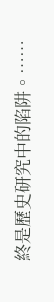終是歷史研究中的陷阱。……